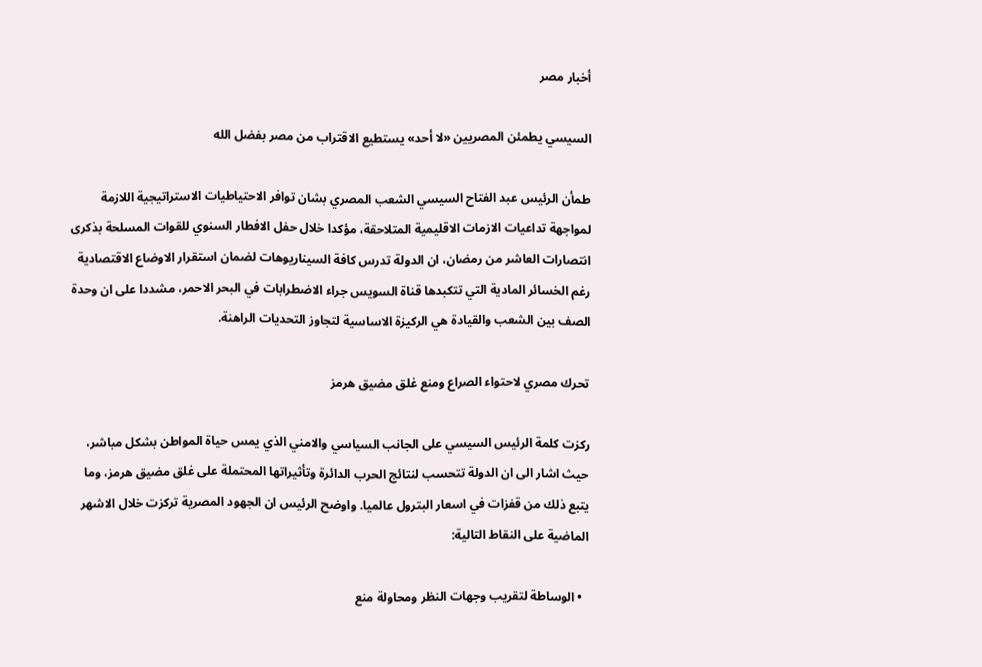أخبار مصر

السيسي يطمئن المصريين «لا أحد» يستطيع الاقتراب من مصر بفضل الله

طمأن الرئيس عبد الفتاح السيسي الشعب المصري بشان توافر الاحتياطيات الاستراتيجية اللازمة لمواجهة تداعيات الازمات الاقليمية المتلاحقة، مؤكدا خلال حفل الافطار السنوي للقوات المسلحة بذكرى انتصارات العاشر من رمضان، ان الدولة تدرس كافة السيناريوهات لضمان استقرار الاوضاع الاقتصادية رغم الخسائر المادية التي تتكبدها قناة السويس جراء الاضطرابات في البحر الاحمر، مشددا على ان وحدة الصف بين الشعب والقيادة هي الركيزة الاساسية لتجاوز التحديات الراهنة.

تحرك مصري لاحتواء الصراع ومنع غلق مضيق هرمز

ركزت كلمة الرئيس السيسي على الجانب السياسي والامني الذي يمس حياة المواطن بشكل مباشر، حيث اشار الى ان الدولة تتحسب لنتائج الحرب الدائرة وتأثيراتها المحتملة على غلق مضيق هرمز، وما يتبع ذلك من قفزات في اسعار البترول عالميا. واوضح الرئيس ان الجهود المصرية تركزت خلال الاشهر الماضية على النقاط التالية:

  • الوساطة لتقريب وجهات النظر ومحاولة منع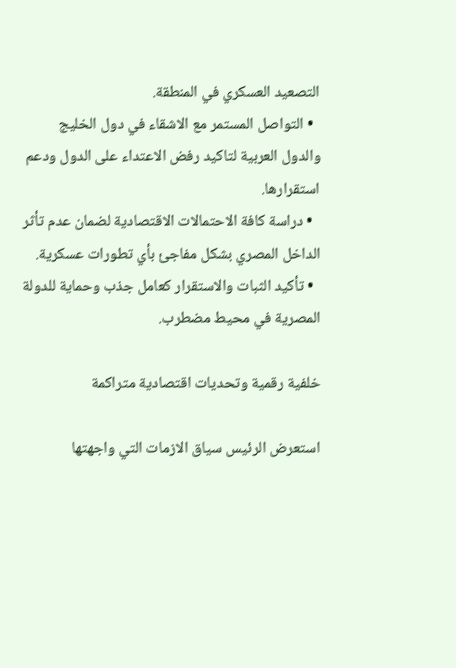التصعيد العسكري في المنطقة.
  • التواصل المستمر مع الاشقاء في دول الخليج والدول العربية لتاكيد رفض الاعتداء على الدول ودعم استقرارها.
  • دراسة كافة الاحتمالات الاقتصادية لضمان عدم تأثر الداخل المصري بشكل مفاجئ بأي تطورات عسكرية.
  • تأكيد الثبات والاستقرار كعامل جذب وحماية للدولة المصرية في محيط مضطرب.

خلفية رقمية وتحديات اقتصادية متراكمة

استعرض الرئيس سياق الازمات التي واجهتها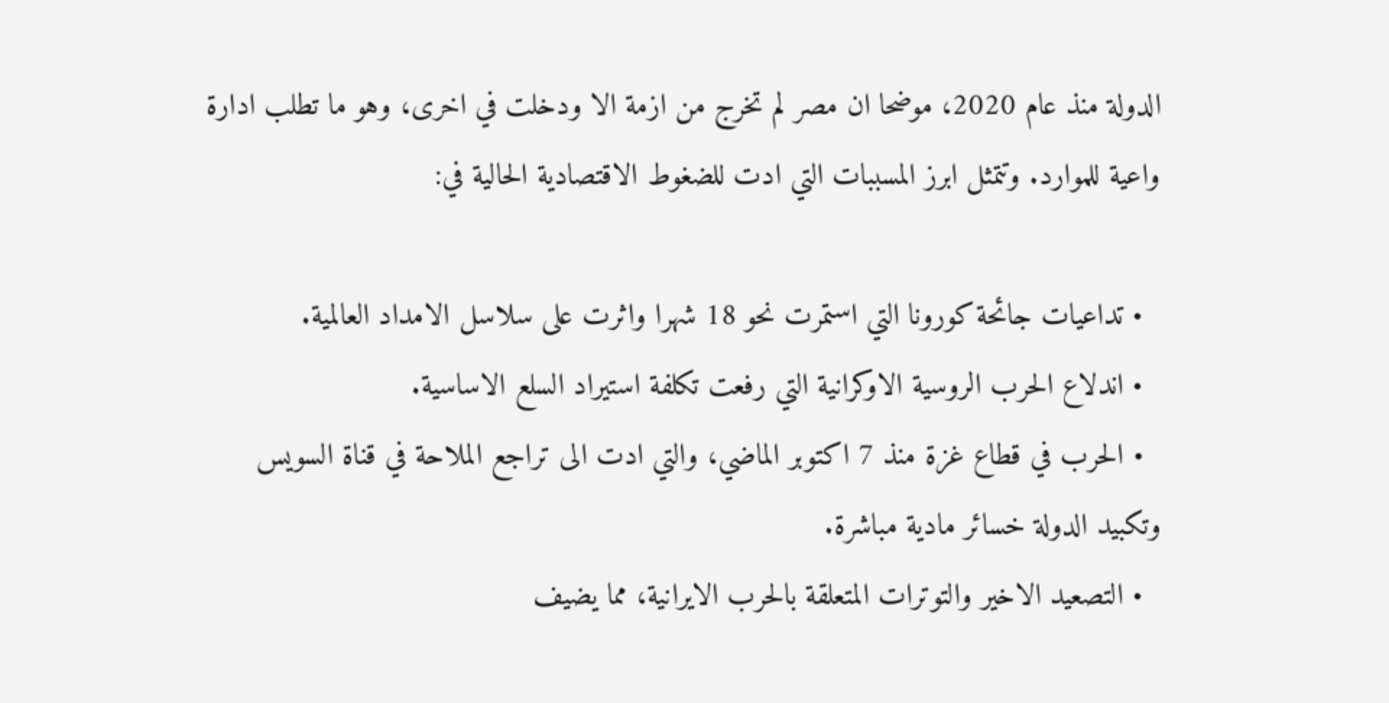الدولة منذ عام 2020، موضحا ان مصر لم تخرج من ازمة الا ودخلت في اخرى، وهو ما تطلب ادارة واعية للموارد. وتتمثل ابرز المسببات التي ادت للضغوط الاقتصادية الحالية في:

  • تداعيات جائحة كورونا التي استمرت نحو 18 شهرا واثرت على سلاسل الامداد العالمية.
  • اندلاع الحرب الروسية الاوكرانية التي رفعت تكلفة استيراد السلع الاساسية.
  • الحرب في قطاع غزة منذ 7 اكتوبر الماضي، والتي ادت الى تراجع الملاحة في قناة السويس وتكبيد الدولة خسائر مادية مباشرة.
  • التصعيد الاخير والتوترات المتعلقة بالحرب الايرانية، مما يضيف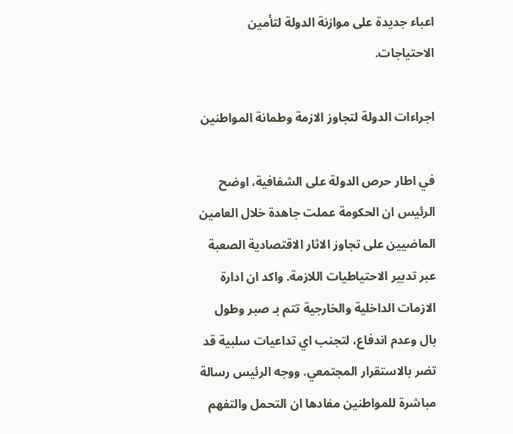اعباء جديدة على موازنة الدولة لتأمين الاحتياجات.

اجراءات الدولة لتجاوز الازمة وطمانة المواطنين

في اطار حرص الدولة على الشفافية، اوضح الرئيس ان الحكومة عملت جاهدة خلال العامين الماضيين على تجاوز الاثار الاقتصادية الصعبة عبر تدبير الاحتياطيات اللازمة. واكد ان ادارة الازمات الداخلية والخارجية تتم بـ صبر وطول بال وعدم اندفاع، لتجنب اي تداعيات سلبية قد تضر بالاستقرار المجتمعي. ووجه الرئيس رسالة مباشرة للمواطنين مفادها ان التحمل والتفهم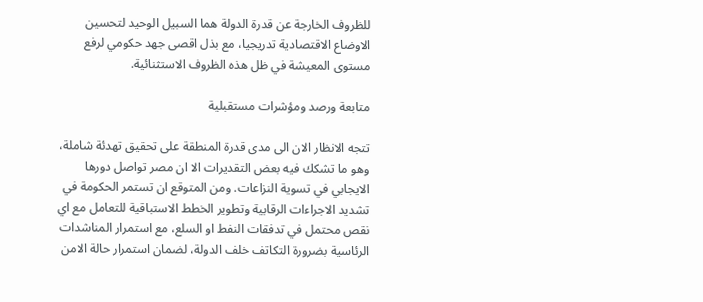للظروف الخارجة عن قدرة الدولة هما السبيل الوحيد لتحسين الاوضاع الاقتصادية تدريجيا، مع بذل اقصى جهد حكومي لرفع مستوى المعيشة في ظل هذه الظروف الاستثنائية.

متابعة ورصد ومؤشرات مستقبلية

تتجه الانظار الان الى مدى قدرة المنطقة على تحقيق تهدئة شاملة، وهو ما تشكك فيه بعض التقديرات الا ان مصر تواصل دورها الايجابي في تسوية النزاعات. ومن المتوقع ان تستمر الحكومة في تشديد الاجراءات الرقابية وتطوير الخطط الاستباقية للتعامل مع اي نقص محتمل في تدفقات النفط او السلع، مع استمرار المناشدات الرئاسية بضرورة التكاتف خلف الدولة، لضمان استمرار حالة الامن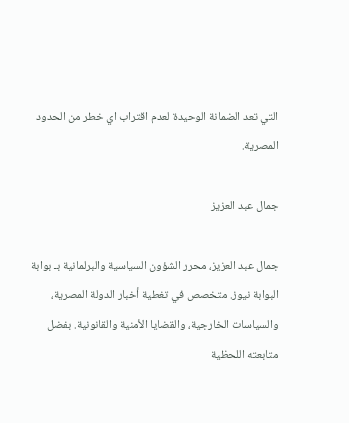التي تعد الضمانة الوحيدة لعدم اقتراب اي خطر من الحدود المصرية.

جمال عبد العزيز

جمال عبد العزيز، محرر الشؤون السياسية والبرلمانية بـ بوابة البوابة نيوز. متخصص في تغطية أخبار الدولة المصرية، والسياسات الخارجية، والقضايا الأمنية والقانونية. بفضل متابعته اللحظية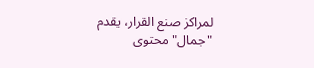لمراكز صنع القرار، يقدم "جمال" محتوى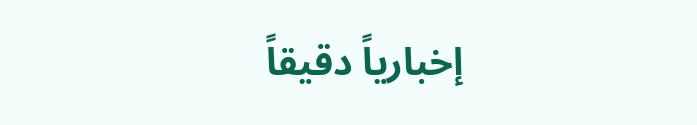إخبارياً دقيقاً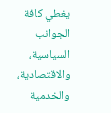يغطي كافة الجوانب السياسية، والاقتصادية، والخدمية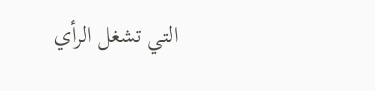التي تشغل الرأي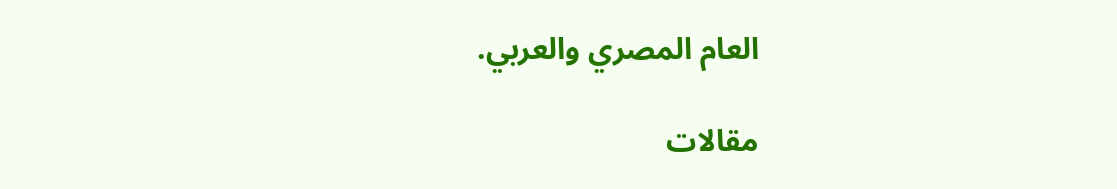العام المصري والعربي.

مقالات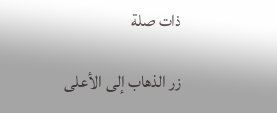ذات صلة

زر الذهاب إلى الأعلى